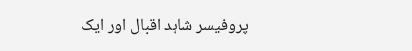پروفیسر شاہد اقبال اور ایک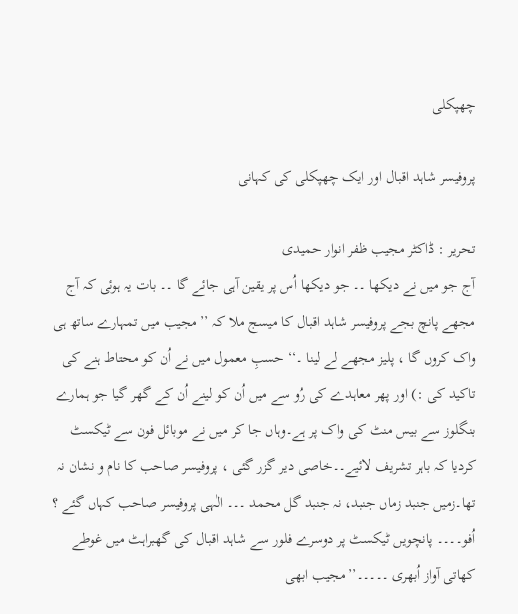چھپکلی

پروفیسر شاہد اقبال اور ایک چھپکلی کی کہانی

تحریر : ڈاکٹر مجیب ظفر انوار حمیدی
آج جو میں نے دیکھا ۔۔ جو دیکھا اُس پر یقین آہی جائے گا ۔۔ بات یہ ہوئی کہ آج مجھے پانچ بجے پروفیسر شاہد اقبال کا میسج ملا کہ ’’مجیب میں تمہارے ساتھ ہی واک کروں گا ، پلیز مجھے لے لینا ۔‘‘ حسبِ معمول میں نے اُن کو محتاط ہنے کی تاکید کی :) اور پھر معاہدے کی رُو سے میں اُن کو لینے اُن کے گھر گیا جو ہمارے بنگلوز سے بیس منٹ کی واک پر ہے۔وہاں جا کر میں نے موبائل فون سے ٹیکسٹ کردیا کہ باہر تشریف لائیے۔۔خاصی دیر گزر گئی ، پروفیسر صاحب کا نام و نشان نہ تھا۔زمیں جنبد زماں جنبد، نہ جنبد گل محمد ۔۔۔ الٰہی پروفیسر صاحب کہاں گئے ؟ اُفو۔۔۔۔ پانچویں ٹیکسٹ پر دوسرے فلور سے شاہد اقبال کی گھبراہٹ میں غوطے کھاتی آواز اُبھری ۔۔۔۔۔’’مجیب ابھی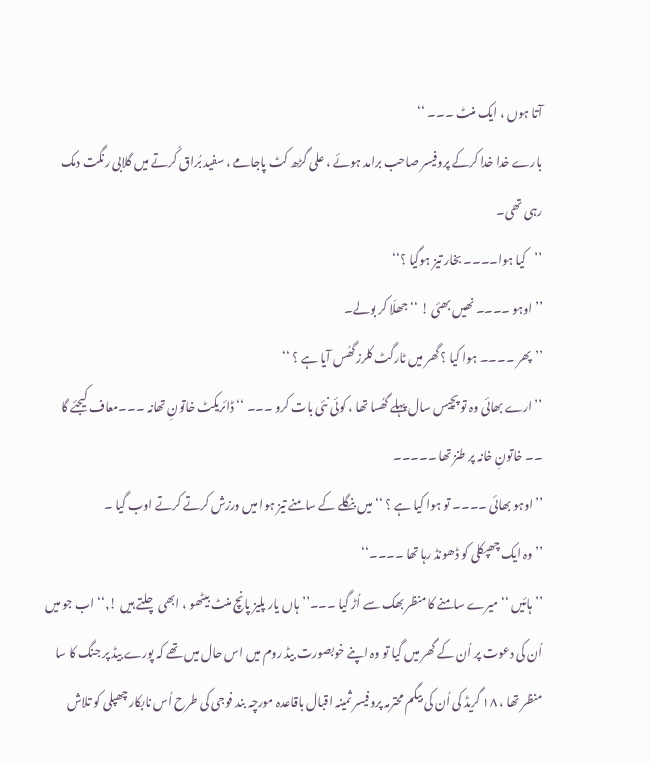آتا ہوں ، ایک منٹ ۔۔۔ ‘‘
بارے خدا خدا کرکے پروفیسر صاحب برامد ہوئے ، علی گڑھ کٹ پاجامے ، سفید بُراق کُرتے میں گلابی رنگت دمک رہی تھی۔
’’کیا ہوا۔۔۔۔ بخار تیز ہوگیا ؟‘‘
’’اوہو ۔۔۔۔ نھیں بھئی ! ‘‘ جھلّا کر بولے۔
’’پھر ۔۔۔۔ ہوا کیا ؟ گھر میں ٹارگٹ کلرز گھُس آیا ہے ؟ ‘‘
’’ارے بھائی وہ تو پچیس سال پہلے گھُسا تھا ، کوئی نئی بات کرو ۔۔۔ ‘‘ ڈائریکٹ خاتونِ تھانہ ۔۔۔معاف کیجئے گا ۔۔ خاتونِ خانہ پر طنز تھا ۔۔۔۔۔
’’اوہو بھائی ۔۔۔۔ تو ہوا کیا ہے ؟ ‘‘ میں بنگلے کے سامنے تیز ہوا میں ورزش کرتے کرتے اوب گیا ۔
’’وہ ایک چھپکلی کو ڈھونڈ رہا تھا ۔۔۔۔‘‘
’’ہائیں ‘‘ میرے سامنے کا منظر بھک سے اُڑ گیا ۔۔۔’’ہاں یار پلیز پانچ منٹ بیٹھو ، ابھی چلتے ہیں !,‘‘ اب جو میں اُن کی دعوت پر اُن کے گھر میں گیا تو وہ اپنے خوبصورت بیڈ روم میں اس حال میں تھے کہ پورے بیڈ پر جنگ کا سا منظر تھا ، ۱۸ گریڈ کی اُن کی بیگم محترمہ پروفیسر ثمینہ اقبال باقاعدہ مورچہ بند فوجی کی طرح اُس نابکار چھپلی کو تلاش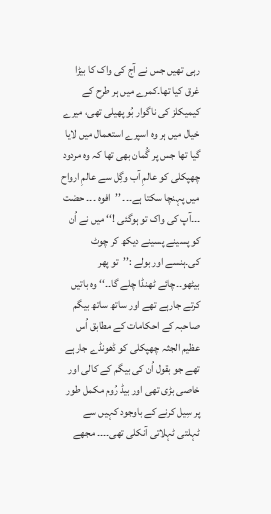رہی تھیں جس نے آج کی واک کا بیڑا غرق کیا تھا۔کمرے میں ہر طرح کے کیمیکلز کی ناگوار بُو پھیلی تھی، میرے خیال میں ہر وہ اسپرے استعمال میں لایا گیا تھا جس پر گُمان بھی تھا کہ وہ مردود چھپکلی کو عالمِ آب وگِل سے عالمِ ارواح میں پہنچا سکتا ہے۔۔۔ ’’افوہ ۔۔۔ حضت ۔۔۔آپ کی واک تو ہوگئی !‘‘ میں نے اُن کو پسینے پسینے دیکھ کر چوٹ کی۔ہنسے اور بولے :’’تو پھر بیٹھو۔۔چائے ٹھنڈا چلے گا۔۔‘‘ وہ باتیں کرتے جارہے تھے اور ساتھ ساتھ بیگم صاحبہ کے احکامات کے مطابق اُس عظیم الجثہ چھپکلی کو ڈھونڈے جارہے تھے جو بقول اُن کی بیگم کے کالی اور خاصی بڑی تھی اور بیڈ رُوم مکمل طور پر سِیل کرنے کے باوجود کہیں سے ٹہلتی ٹہلاتی آنکلی تھی۔۔۔۔ مجھے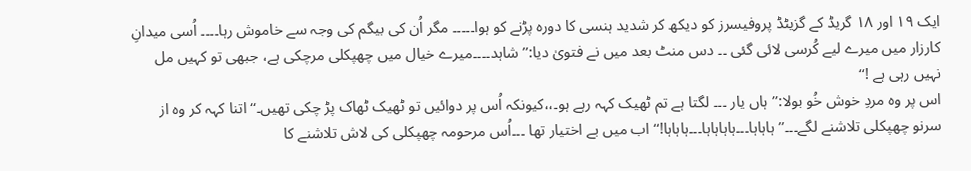ایک ۱۹ اور ۱۸ گریڈ کے گزیٹڈ پروفیسرز کو دیکھ کر شدید ہنسی کا دورہ پڑنے کو ہوا۔۔۔۔۔ مگر اُن کی بیگم کی وجہ سے خاموش رہا۔۔۔۔ اُسی میدانِ کارزار میں میرے لیے کُرسی لائی گئی ۔۔ دس منٹ بعد میں نے فتویٰ دیا:’’ شاہد۔۔۔۔میرے خیال میں چھپکلی مرچکی ہے، جبھی تو کہیں مل نہیں رہی ہے !‘‘
اس پر وہ مردِ خوش خُو بولا:’’ہاں یار ۔۔۔ لگتا ہے تم ٹھیک کہہ رہے ہو۔،،کیونکہ اُس پر دوائیں تو ٹھیک ٹھاک پڑ چکی تھیں۔‘‘ اتنا کہہ کر وہ از سرنو چھپکلی تلاشنے لگے۔۔۔’’ہاہاہا۔۔۔ہاہاہاہا۔۔۔ہاہاہا!‘‘ اب میں بے اختیار تھا ۔۔۔اُس مرحومہ چھپکلی کی لاش تلاشنے کا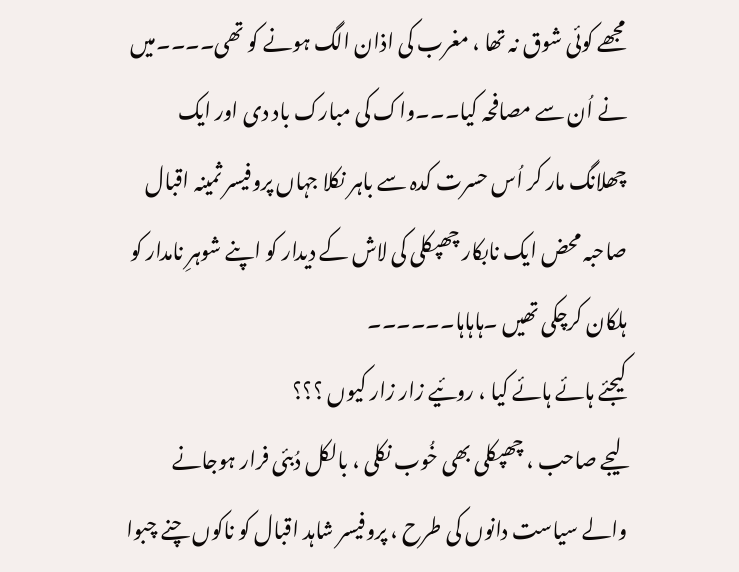مجھے کوئی شوق نہ تھا ، مغرب کی اذان الگ ہونے کو تھی۔۔۔۔میں نے اُن سے مصافحہ کیا۔۔۔واک کی مبارک باد دی اور ایک چھلانگ مار کر اُس حسرت کدہ سے باہر نکلا جہاں پروفیسر ثمینہ اقبال صاحبہ محض ایک نابکار چھپکلی کی لاش کے دیدار کو اپنے شوہرِ نامدار کو ہلکان کرچکی تھیں ۔ہاہاہا۔۔۔۔۔۔
کیجئے ہائے ہائے کیا ، روئیے زار زار کیوں ؟؟؟
لیجے صاحب ، چھپکلی بھی خُوب نکلی ، بالکل دُبئی فرار ہوجانے والے سیاست دانوں کی طرح ، پروفیسر شاہد اقبال کو ناکوں چنے چبوا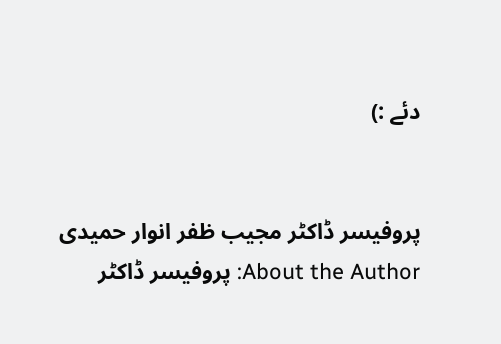دئے :)


پروفیسر ڈاکٹر مجیب ظفر انوار حمیدی
About the Author: پروفیسر ڈاکٹر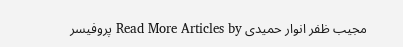مجیب ظفر انوار حمیدی Read More Articles by پروفیسر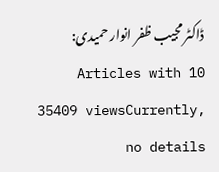ڈاکٹر مجیب ظفر انوار حمیدی: 10 Articles with 35409 viewsCurrently, no details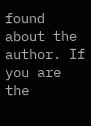found about the author. If you are the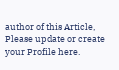author of this Article, Please update or create your Profile here.